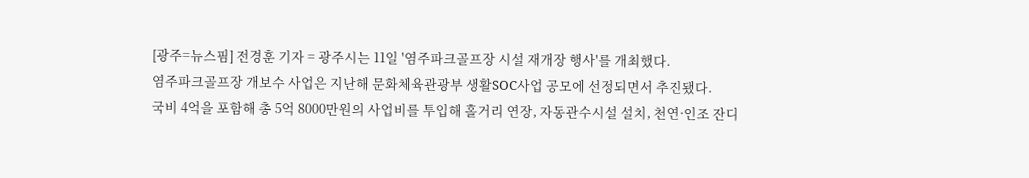[광주=뉴스핌] 전경훈 기자 = 광주시는 11일 '염주파크골프장 시설 재개장 행사'를 개최했다.
염주파크골프장 개보수 사업은 지난해 문화체육관광부 생활SOC사업 공모에 선정되면서 추진됐다.
국비 4억을 포함해 총 5억 8000만원의 사업비를 투입해 홀거리 연장, 자동관수시설 설치, 천연·인조 잔디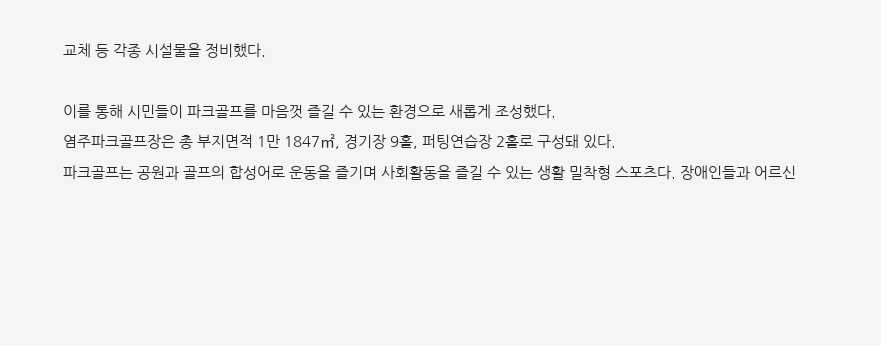교체 등 각종 시설물을 정비했다.

이를 통해 시민들이 파크골프를 마음껏 즐길 수 있는 환경으로 새롭게 조성했다.
염주파크골프장은 총 부지면적 1만 1847㎡, 경기장 9홀, 퍼팅연습장 2홀로 구성돼 있다.
파크골프는 공원과 골프의 합성어로 운동을 즐기며 사회활동을 즐길 수 있는 생활 밀착형 스포츠다. 장애인들과 어르신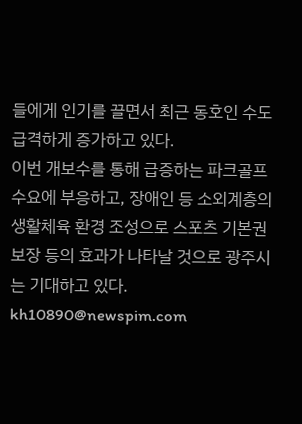들에게 인기를 끌면서 최근 동호인 수도 급격하게 증가하고 있다.
이번 개보수를 통해 급증하는 파크골프 수요에 부응하고, 장애인 등 소외계층의 생활체육 환경 조성으로 스포츠 기본권 보장 등의 효과가 나타날 것으로 광주시는 기대하고 있다.
kh10890@newspim.com